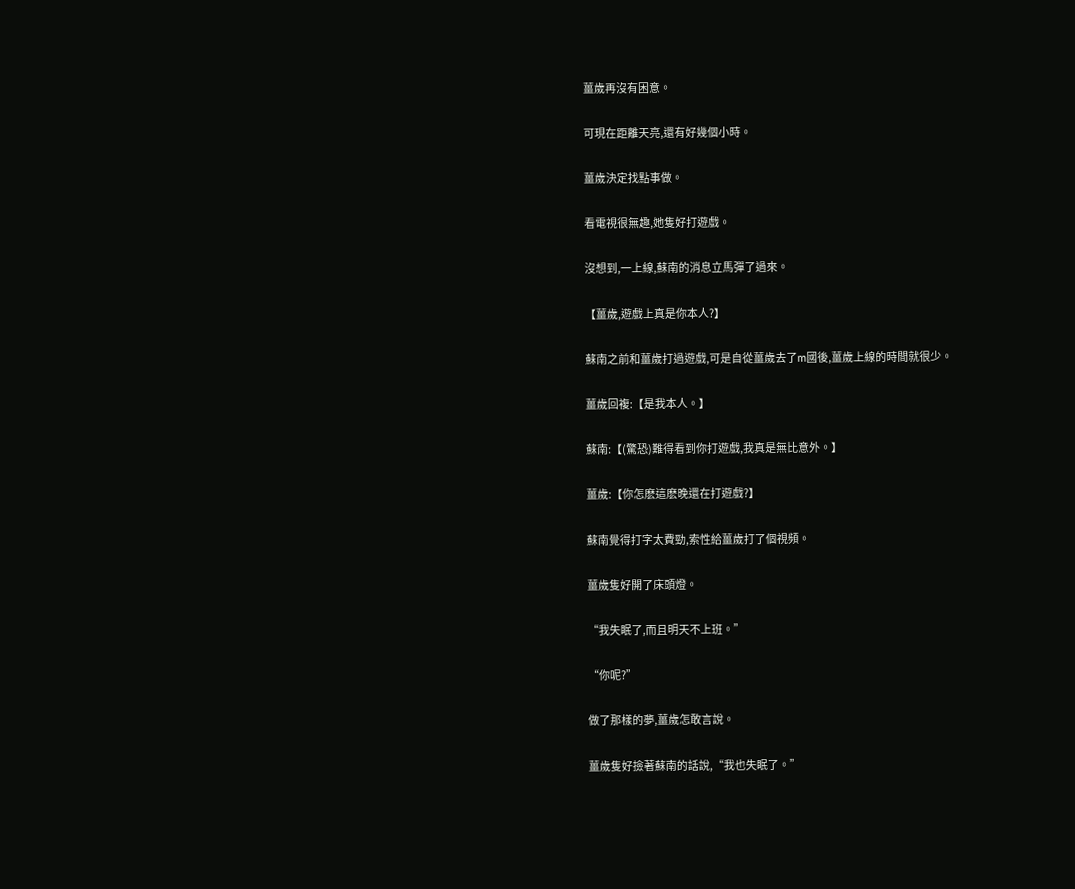薑歲再沒有困意。

可現在距離天亮,還有好幾個小時。

薑歲決定找點事做。

看電視很無趣,她隻好打遊戲。

沒想到,一上線,蘇南的消息立馬彈了過來。

【薑歲,遊戲上真是你本人?】

蘇南之前和薑歲打過遊戲,可是自從薑歲去了m國後,薑歲上線的時間就很少。

薑歲回複:【是我本人。】

蘇南:【(驚恐)難得看到你打遊戲,我真是無比意外。】

薑歲:【你怎麽這麽晚還在打遊戲?】

蘇南覺得打字太費勁,索性給薑歲打了個視頻。

薑歲隻好開了床頭燈。

“我失眠了,而且明天不上班。”

“你呢?”

做了那樣的夢,薑歲怎敢言說。

薑歲隻好撿著蘇南的話說,“我也失眠了。”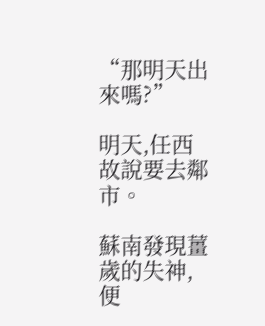“那明天出來嗎?”

明天,任西故說要去鄰市。

蘇南發現薑歲的失神,便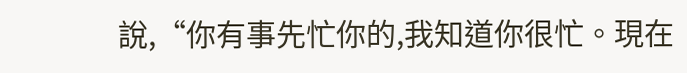說,“你有事先忙你的,我知道你很忙。現在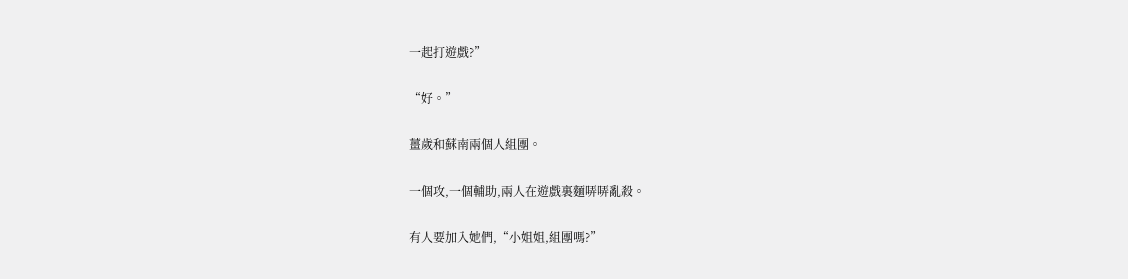一起打遊戲?”

“好。”

薑歲和蘇南兩個人組團。

一個攻,一個輔助,兩人在遊戲裏麵哢哢亂殺。

有人要加入她們,“小姐姐,組團嗎?”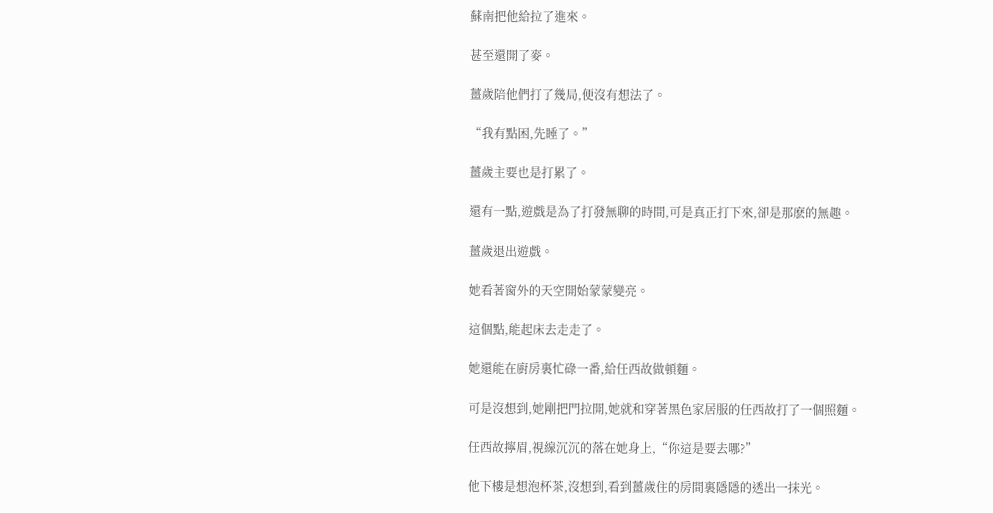蘇南把他給拉了進來。

甚至還開了麥。

薑歲陪他們打了幾局,便沒有想法了。

“我有點困,先睡了。”

薑歲主要也是打累了。

還有一點,遊戲是為了打發無聊的時間,可是真正打下來,卻是那麽的無趣。

薑歲退出遊戲。

她看著窗外的天空開始蒙蒙變亮。

這個點,能起床去走走了。

她還能在廚房裏忙碌一番,給任西故做頓麵。

可是沒想到,她剛把門拉開,她就和穿著黑色家居服的任西故打了一個照麵。

任西故擰眉,視線沉沉的落在她身上,“你這是要去哪?”

他下樓是想泡杯茶,沒想到,看到薑歲住的房間裏隱隱的透出一抹光。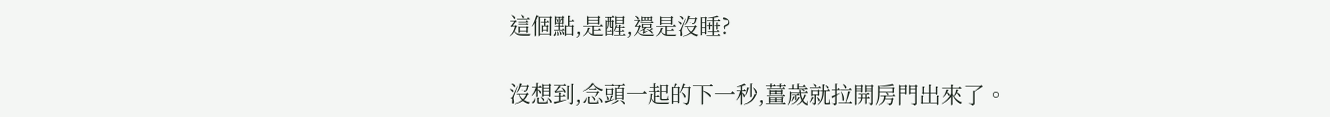這個點,是醒,還是沒睡?

沒想到,念頭一起的下一秒,薑歲就拉開房門出來了。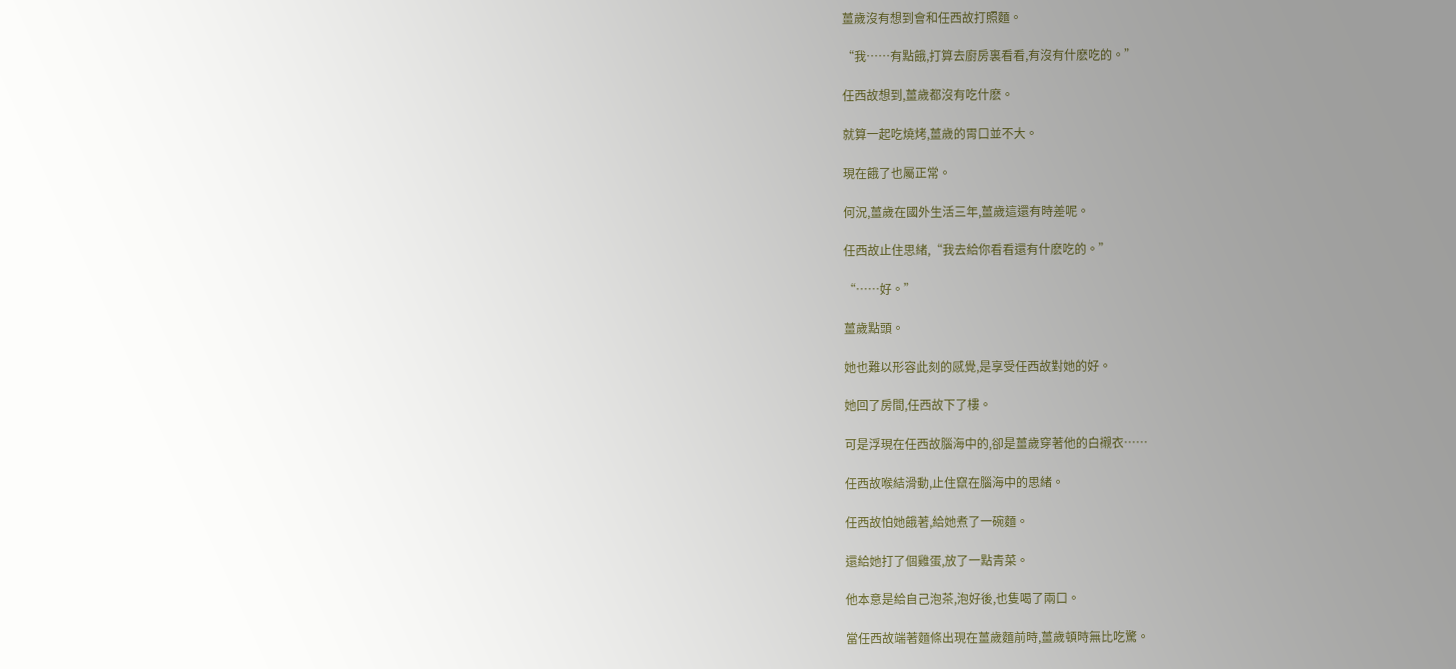薑歲沒有想到會和任西故打照麵。

“我……有點餓,打算去廚房裏看看,有沒有什麽吃的。”

任西故想到,薑歲都沒有吃什麽。

就算一起吃燒烤,薑歲的胃口並不大。

現在餓了也屬正常。

何況,薑歲在國外生活三年,薑歲這還有時差呢。

任西故止住思緒,“我去給你看看還有什麽吃的。”

“……好。”

薑歲點頭。

她也難以形容此刻的感覺,是享受任西故對她的好。

她回了房間,任西故下了樓。

可是浮現在任西故腦海中的,卻是薑歲穿著他的白襯衣……

任西故喉結滑動,止住竄在腦海中的思緒。

任西故怕她餓著,給她煮了一碗麵。

還給她打了個雞蛋,放了一點青菜。

他本意是給自己泡茶,泡好後,也隻喝了兩口。

當任西故端著麵條出現在薑歲麵前時,薑歲頓時無比吃驚。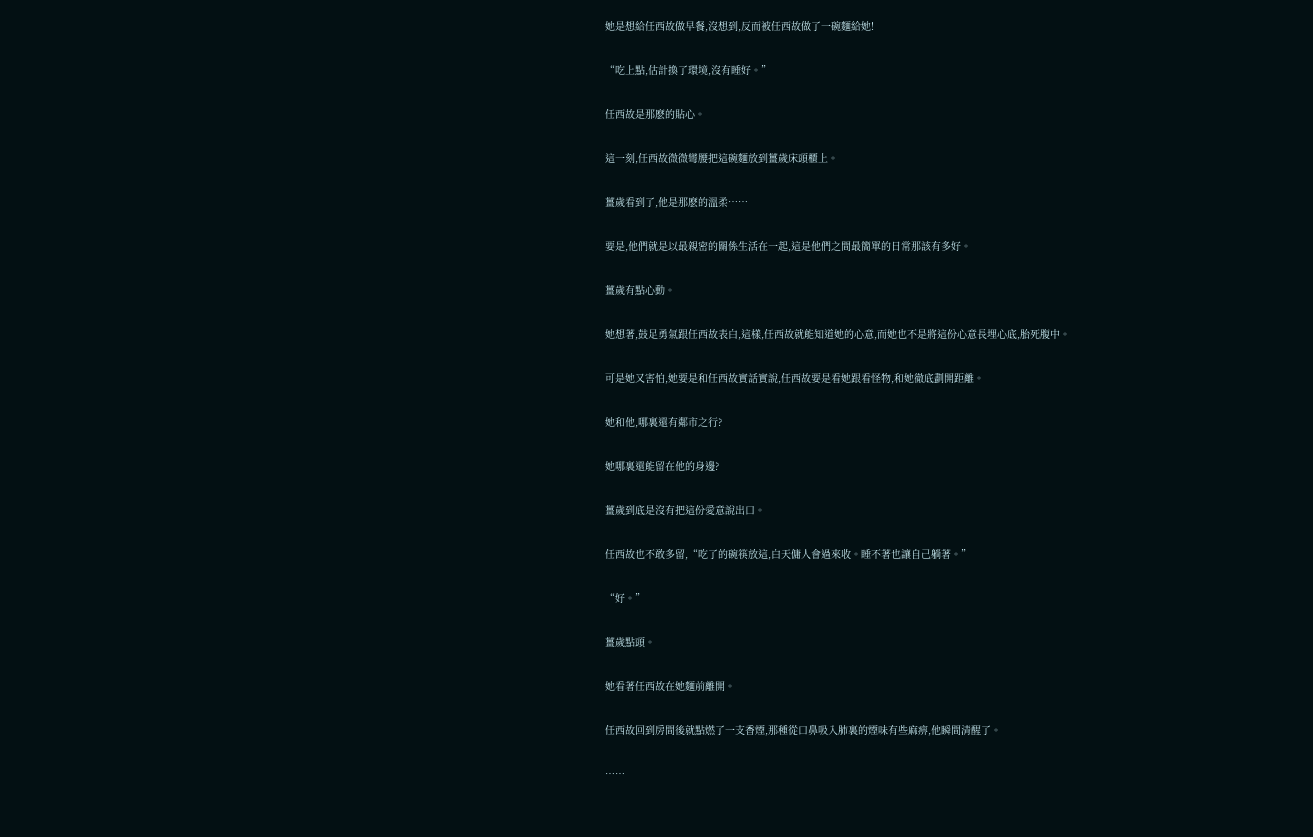她是想給任西故做早餐,沒想到,反而被任西故做了一碗麵給她!

“吃上點,估計換了環境,沒有睡好。”

任西故是那麽的貼心。

這一刻,任西故微微彎腰把這碗麵放到薑歲床頭櫃上。

薑歲看到了,他是那麽的溫柔……

要是,他們就是以最親密的關係生活在一起,這是他們之間最簡單的日常那該有多好。

薑歲有點心動。

她想著,鼓足勇氣跟任西故表白,這樣,任西故就能知道她的心意,而她也不是將這份心意長埋心底,胎死腹中。

可是她又害怕,她要是和任西故實話實說,任西故要是看她跟看怪物,和她徹底劃開距離。

她和他,哪裏還有鄰市之行?

她哪裏還能留在他的身邊?

薑歲到底是沒有把這份愛意說出口。

任西故也不敢多留,“吃了的碗筷放這,白天傭人會過來收。睡不著也讓自己躺著。”

“好。”

薑歲點頭。

她看著任西故在她麵前離開。

任西故回到房間後就點燃了一支香煙,那種從口鼻吸入肺裏的煙味有些麻痹,他瞬間清醒了。

……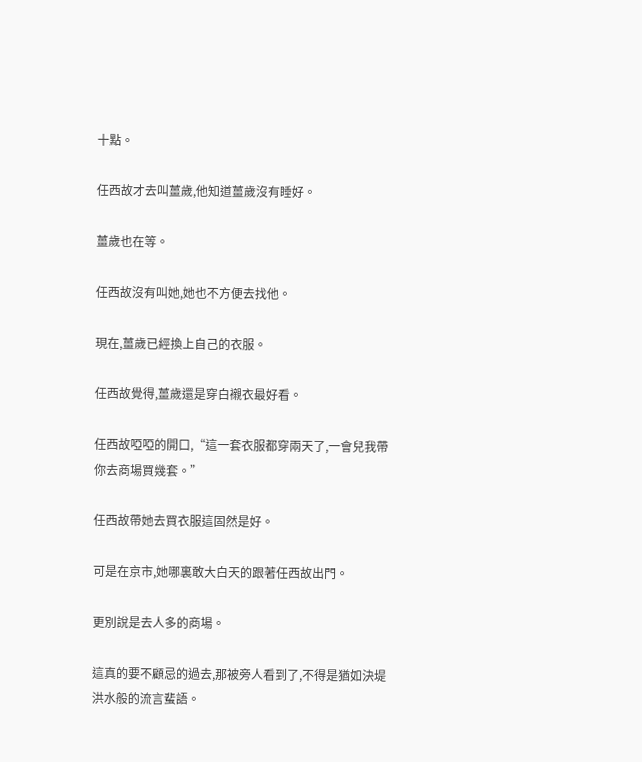十點。

任西故才去叫薑歲,他知道薑歲沒有睡好。

薑歲也在等。

任西故沒有叫她,她也不方便去找他。

現在,薑歲已經換上自己的衣服。

任西故覺得,薑歲還是穿白襯衣最好看。

任西故啞啞的開口,“這一套衣服都穿兩天了,一會兒我帶你去商場買幾套。”

任西故帶她去買衣服這固然是好。

可是在京市,她哪裏敢大白天的跟著任西故出門。

更別說是去人多的商場。

這真的要不顧忌的過去,那被旁人看到了,不得是猶如決堤洪水般的流言蜚語。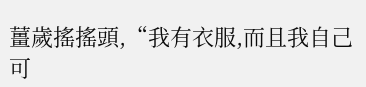薑歲搖搖頭,“我有衣服,而且我自己可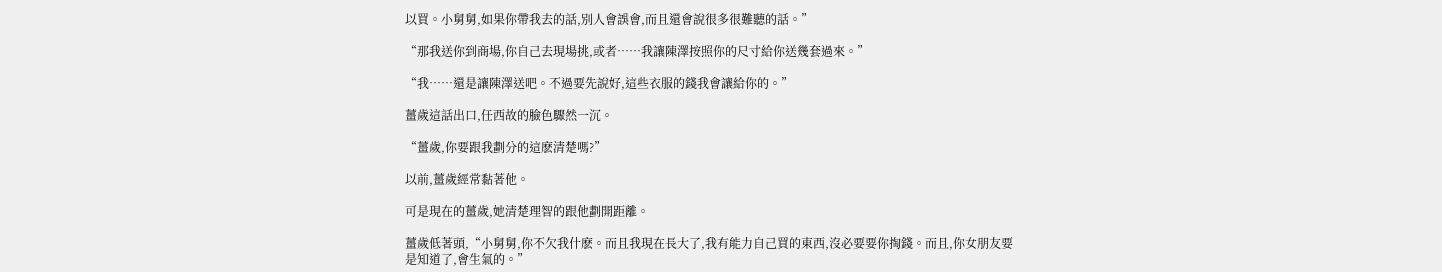以買。小舅舅,如果你帶我去的話,別人會誤會,而且還會說很多很難聽的話。”

“那我送你到商場,你自己去現場挑,或者……我讓陳澤按照你的尺寸給你送幾套過來。”

“我……還是讓陳澤送吧。不過要先說好,這些衣服的錢我會讓給你的。”

薑歲這話出口,任西故的臉色驟然一沉。

“薑歲,你要跟我劃分的這麽清楚嗎?”

以前,薑歲經常黏著他。

可是現在的薑歲,她清楚理智的跟他劃開距離。

薑歲低著頭,“小舅舅,你不欠我什麽。而且我現在長大了,我有能力自己買的東西,沒必要要你掏錢。而且,你女朋友要是知道了,會生氣的。”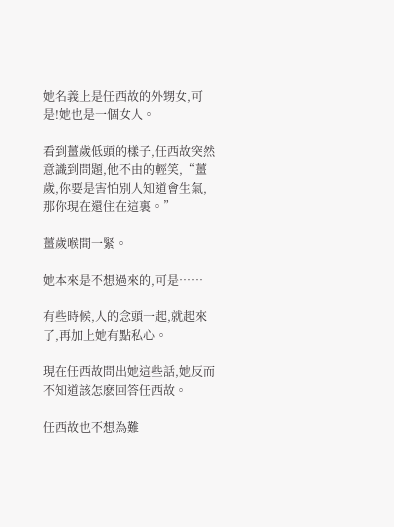她名義上是任西故的外甥女,可是!她也是一個女人。

看到薑歲低頭的樣子,任西故突然意識到問題,他不由的輕笑,“薑歲,你要是害怕別人知道會生氣,那你現在還住在這裏。”

薑歲喉間一緊。

她本來是不想過來的,可是……

有些時候,人的念頭一起,就起來了,再加上她有點私心。

現在任西故問出她這些話,她反而不知道該怎麽回答任西故。

任西故也不想為難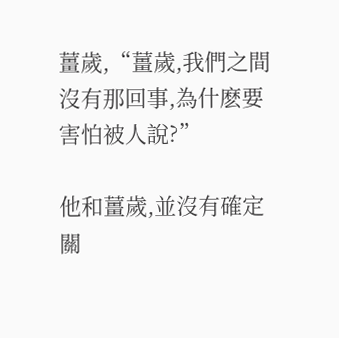薑歲,“薑歲,我們之間沒有那回事,為什麽要害怕被人說?”

他和薑歲,並沒有確定關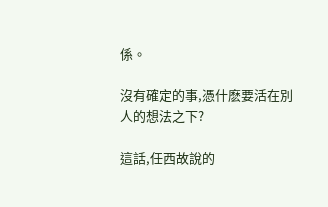係。

沒有確定的事,憑什麽要活在別人的想法之下?

這話,任西故說的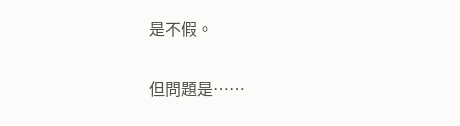是不假。

但問題是……